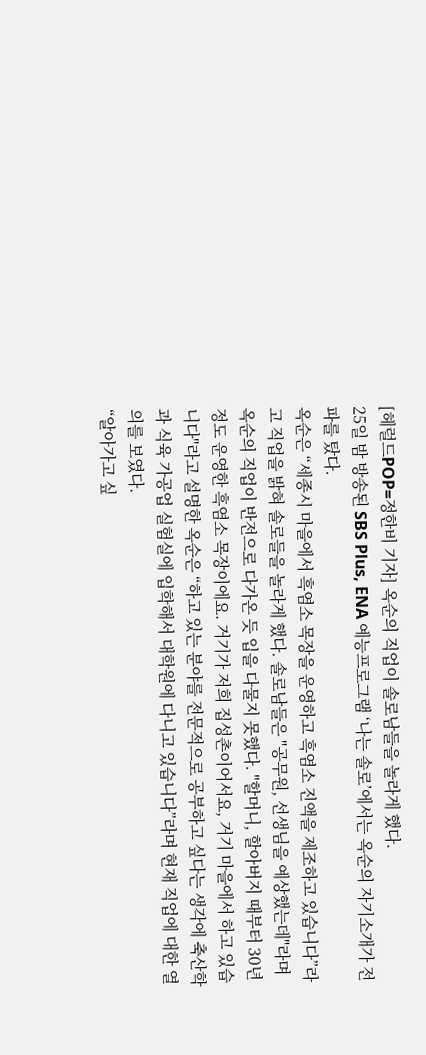[헤럴드POP=정한비 기자] 옥순의 직업이 솔로남들을 놀라게 했다.
25일 밤 방송된 SBS Plus, ENA 예능프로그램 ‘나는 솔로’에서는 옥순의 자기소개가 전파를 탔다.
옥순은 “세종시 마을에서 흑염소 목장을 운영하고 흑염소 진액을 제조하고 있습니다”라고 직업을 밝혀 솔로들을 놀라게 했다. 솔로남들은 "공무원, 선생님을 예상했는데"라며 옥순의 직업이 반전으로 다가온 듯 입을 다물지 못했다. "할머니, 할아버지 때부터 30년 정도 운영한 흑염소 목장이에요. 거기가 저희 집성촌이어서요, 거기 마을에서 하고 있습니다"라고 설명한 옥순은 “하고 있는 분야를 전문적으로 공부하고 싶다는 생각에 축산학과 식육 가공업 실험실에 입학해서 대학원에 다니고 있습니다”라며 현재 직업에 대한 열의를 보였다.
“알아가고 싶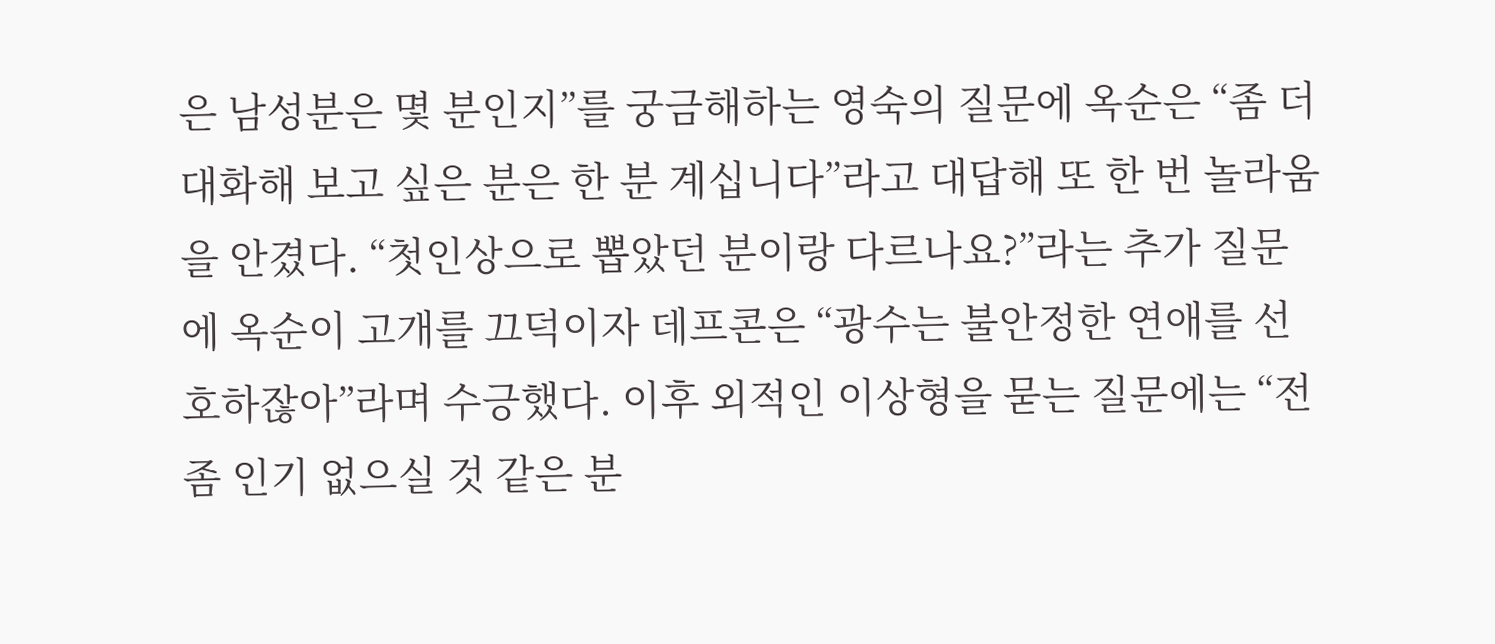은 남성분은 몇 분인지”를 궁금해하는 영숙의 질문에 옥순은 “좀 더 대화해 보고 싶은 분은 한 분 계십니다”라고 대답해 또 한 번 놀라움을 안겼다. “첫인상으로 뽑았던 분이랑 다르나요?”라는 추가 질문에 옥순이 고개를 끄덕이자 데프콘은 “광수는 불안정한 연애를 선호하잖아”라며 수긍했다. 이후 외적인 이상형을 묻는 질문에는 “전 좀 인기 없으실 것 같은 분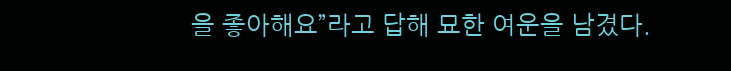을 좋아해요”라고 답해 묘한 여운을 남겼다.